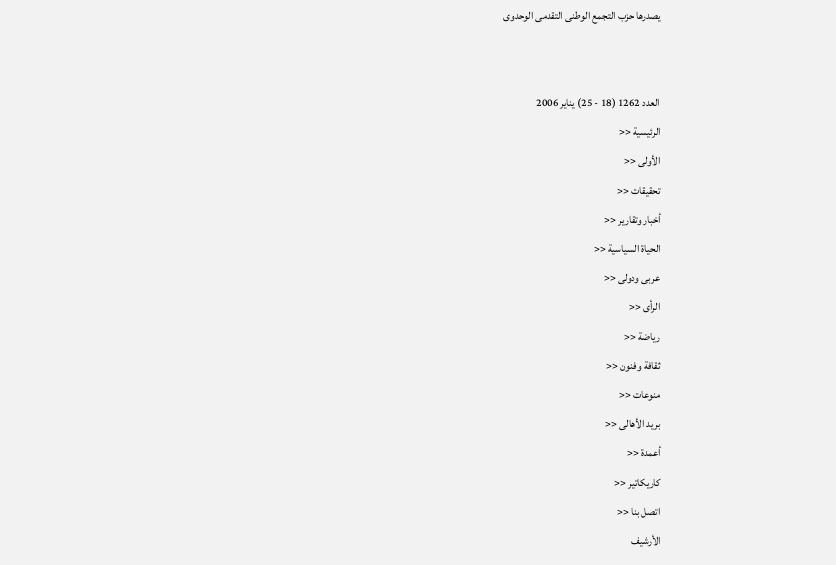يصدرها حزب التجمع الوطنى التقدمى الوحدوى


العدد 1262 (18 - 25) يناير 2006
الرئيسية <<
الأولى <<
تحقيقات <<
أخبار وتقارير <<
الحياة السياسية <<
عربى ودولى <<
الرأى <<
رياضة <<
ثقافة وفنون <<
منوعات <<
بريد الأهالى <<
أعمدة <<
كاريكاتير <<
اتصل بنا <<
الأرشيف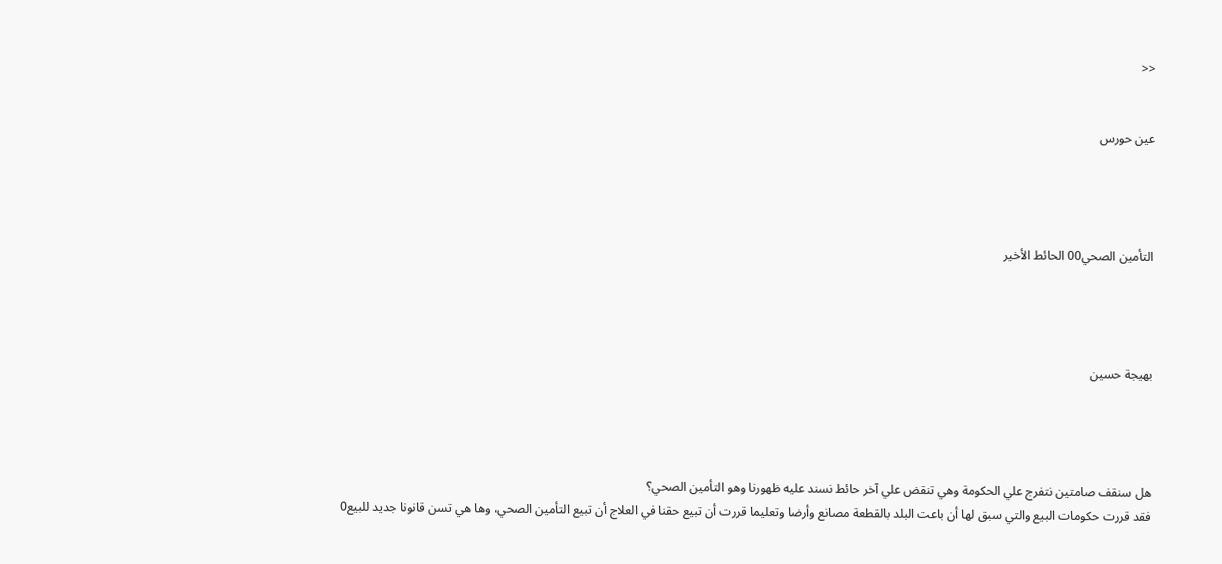<<


عين حورس




التأمين الصحي00 الحائط الأخير




بهيجة حسين




هل سنقف صامتين نتفرج علي الحكومة وهي تنقض علي آخر حائط نسند عليه ظهورنا وهو التأمين الصحي؟
فقد قررت حكومات البيع والتي سبق لها أن باعت البلد بالقطعة مصانع وأرضا وتعليما قررت أن تبيع حقنا في العلاج أن تبيع التأمين الصحي، وها هي تسن قانونا جديد للبيع0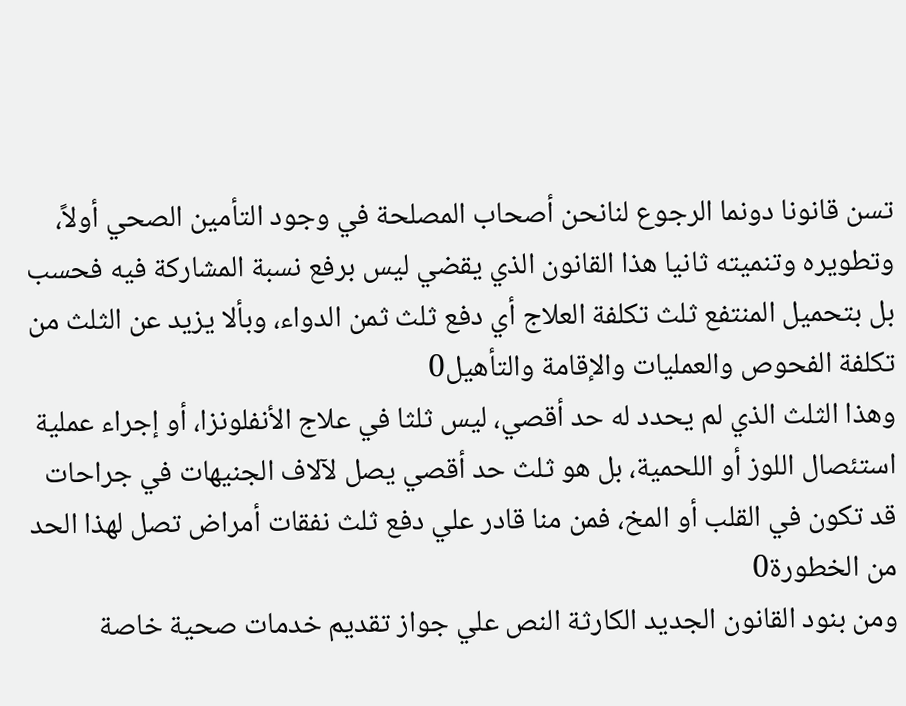تسن قانونا دونما الرجوع لنانحن أصحاب المصلحة في وجود التأمين الصحي أولاً، وتطويره وتنميته ثانيا هذا القانون الذي يقضي ليس برفع نسبة المشاركة فيه فحسب بل بتحميل المنتفع ثلث تكلفة العلاج أي دفع ثلث ثمن الدواء، وبألا يزيد عن الثلث من تكلفة الفحوص والعمليات والإقامة والتأهيل0
وهذا الثلث الذي لم يحدد له حد أقصي، ليس ثلثا في علاج الأنفلونزا، أو إجراء عملية استئصال اللوز أو اللحمية، بل هو ثلث حد أقصي يصل لآلاف الجنيهات في جراحات قد تكون في القلب أو المخ، فمن منا قادر علي دفع ثلث نفقات أمراض تصل لهذا الحد من الخطورة0
ومن بنود القانون الجديد الكارثة النص علي جواز تقديم خدمات صحية خاصة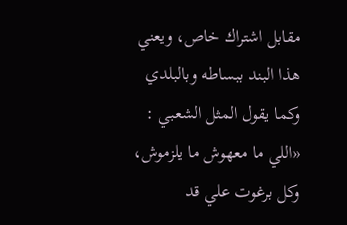مقابل اشتراك خاص، ويعني هذا البند ببساطه وبالبلدي وكما يقول المثل الشعبي : «اللي ما معهوش ما يلزموش، وكل برغوت علي قد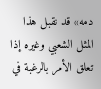دمه» قد نقبل هذا المثل الشعبي وغيره إذا تعلق الأمر بالرغبة في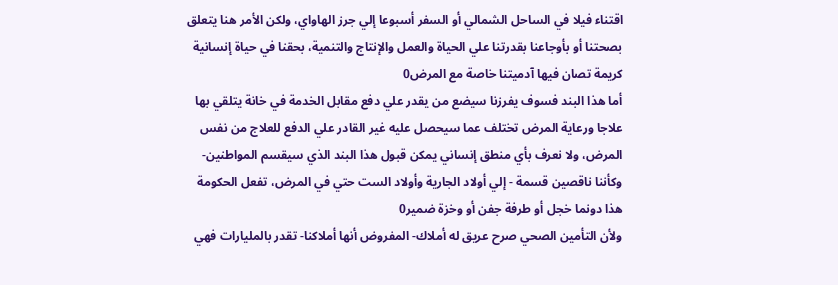اقتناء فيلا في الساحل الشمالي أو السفر أسبوعا إلي جرز الهاواي، ولكن الأمر هنا يتعلق بصحتنا أو بأوجاعنا بقدرتنا علي الحياة والعمل والإنتاج والتنمية، بحقنا في حياة إنسانية كريمة تصان فيها آدميتنا خاصة مع المرض0
أما هذا البند فسوف يفرزنا سيضع من يقدر علي دفع مقابل الخدمة في خانة يتلقي بها علاجا ورعاية المرض تختلف عما سيحصل عليه غير القادر علي الدفع للعلاج من نفس المرض، ولا نعرف بأي منطق إنساني يمكن قبول هذا البند الذي سيقسم المواطنين- وكأننا ناقصين قسمة - إلي أولاد الجارية وأولاد الست حتي في المرض، تفعل الحكومة هذا دونما خجل أو طرفة جفن أو وخزة ضمير0
ولأن التأمين الصحي صرح عريق له أملاك- المفروض أنها أملاكنا- تقدر بالمليارات فهي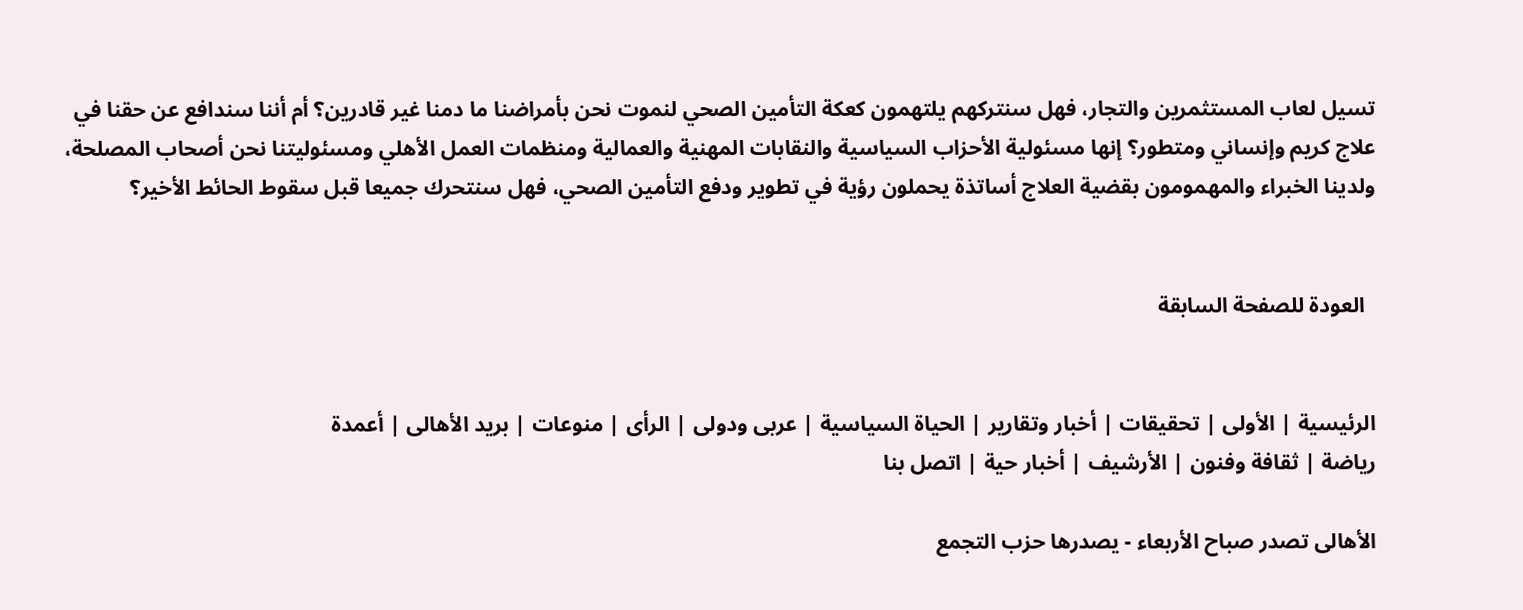تسيل لعاب المستثمرين والتجار، فهل سنتركهم يلتهمون كعكة التأمين الصحي لنموت نحن بأمراضنا ما دمنا غير قادرين؟ أم أننا سندافع عن حقنا في علاج كريم وإنساني ومتطور؟ إنها مسئولية الأحزاب السياسية والنقابات المهنية والعمالية ومنظمات العمل الأهلي ومسئوليتنا نحن أصحاب المصلحة، ولدينا الخبراء والمهمومون بقضية العلاج أساتذة يحملون رؤية في تطوير ودفع التأمين الصحي، فهل سنتحرك جميعا قبل سقوط الحائط الأخير؟


  العودة للصفحة السابقة


الرئيسية | الأولى | تحقيقات | أخبار وتقارير | الحياة السياسية | عربى ودولى | الرأى | منوعات | بريد الأهالى | أعمدة
رياضة | ثقافة وفنون | الأرشيف | أخبار حية | اتصل بنا

الأهالى تصدر صباح الأربعاء - يصدرها حزب التجمع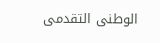الوطنى التقدمى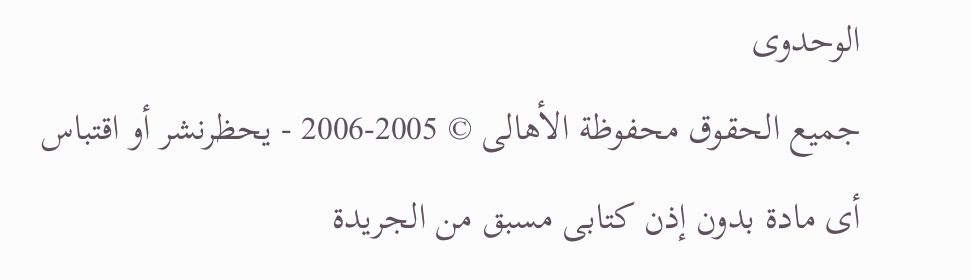الوحدوى
جميع الحقوق محفوظة الأهالى © 2005-2006 - يحظرنشر أو اقتباس أى مادة بدون إذن كتابى مسبق من الجريدة